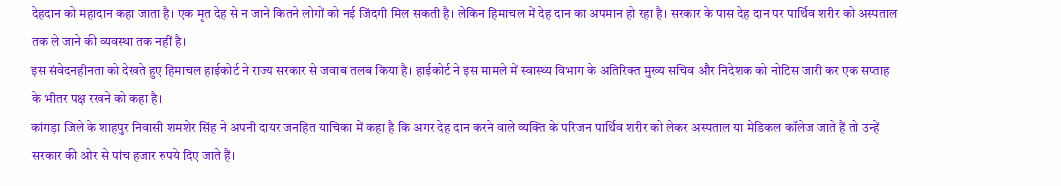देहदान को महादान कहा जाता है। एक मृत देह से न जाने कितने लोगों को नई जिंदगी मिल सकती है। लेकिन हिमाचल में देह दान का अपमान हो रहा है। सरकार के पास देह दान पर पार्थिव शरीर को अस्पताल तक ले जाने की व्यवस्था तक नहीं है।
इस संवेदनहीनता को देखते हुए हिमाचल हाईकोर्ट ने राज्य सरकार से जवाब तलब किया है। हाईकोर्ट ने इस मामले में स्वास्थ्य विभाग के अतिरिक्त मुख्य सचिव और निदेशक को नोटिस जारी कर एक सप्ताह के भीतर पक्ष रखने को कहा है।
कांगड़ा जिले के शाहपुर निवासी शमशेर सिंह ने अपनी दायर जनहित याचिका में कहा है कि अगर देह दान करने वाले व्यक्ति के परिजन पार्थिव शरीर को लेकर अस्पताल या मेडिकल कॉलेज जाते हैं तो उन्हें सरकार की ओर से पांच हजार रुपये दिए जाते हैं।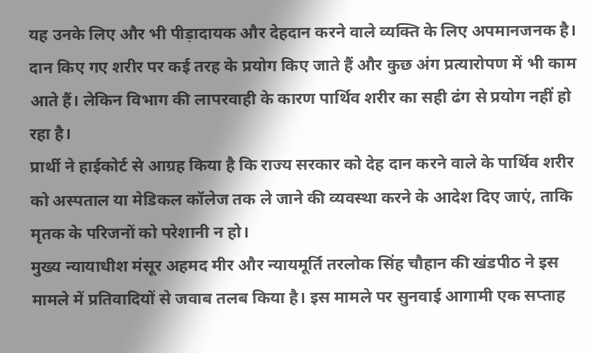यह उनके लिए और भी पीड़ादायक और देहदान करने वाले व्यक्ति के लिए अपमानजनक है। दान किए गए शरीर पर कई तरह के प्रयोग किए जाते हैं और कुछ अंग प्रत्यारोपण में भी काम आते हैं। लेकिन विभाग की लापरवाही के कारण पार्थिव शरीर का सही ढंग से प्रयोग नहीं हो रहा है।
प्रार्थी ने हाईकोर्ट से आग्रह किया है कि राज्य सरकार को देह दान करने वाले के पार्थिव शरीर को अस्पताल या मेडिकल कॉलेज तक ले जाने की व्यवस्था करने के आदेश दिए जाएं, ताकि मृतक के परिजनों को परेशानी न हो।
मुख्य न्यायाधीश मंसूर अहमद मीर और न्यायमूर्ति तरलोक सिंह चौहान की खंडपीठ ने इस मामले में प्रतिवादियों से जवाब तलब किया है। इस मामले पर सुनवाई आगामी एक सप्ताह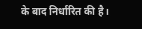के बाद निर्धारित की है।